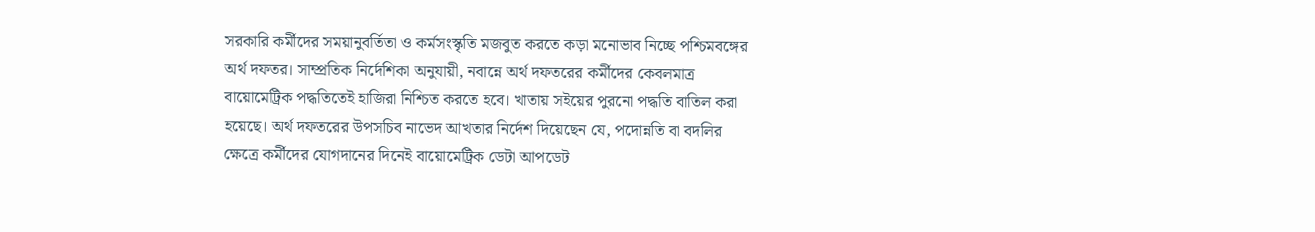সরকারি কর্মীদের সময়ানুবর্তিতা ও কর্মসংস্কৃতি মজবুত করতে কড়া মনোভাব নিচ্ছে পশ্চিমবঙ্গের অর্থ দফতর। সাম্প্রতিক নির্দেশিকা অনুযায়ী, নবান্নে অর্থ দফতরের কর্মীদের কেবলমাত্র বায়োমেট্রিক পদ্ধতিতেই হাজিরা নিশ্চিত করতে হবে। খাতায় সইয়ের পুরনো পদ্ধতি বাতিল করা হয়েছে। অর্থ দফতরের উপসচিব নাভেদ আখতার নির্দেশ দিয়েছেন যে, পদোন্নতি বা বদলির ক্ষেত্রে কর্মীদের যোগদানের দিনেই বায়োমেট্রিক ডেটা আপডেট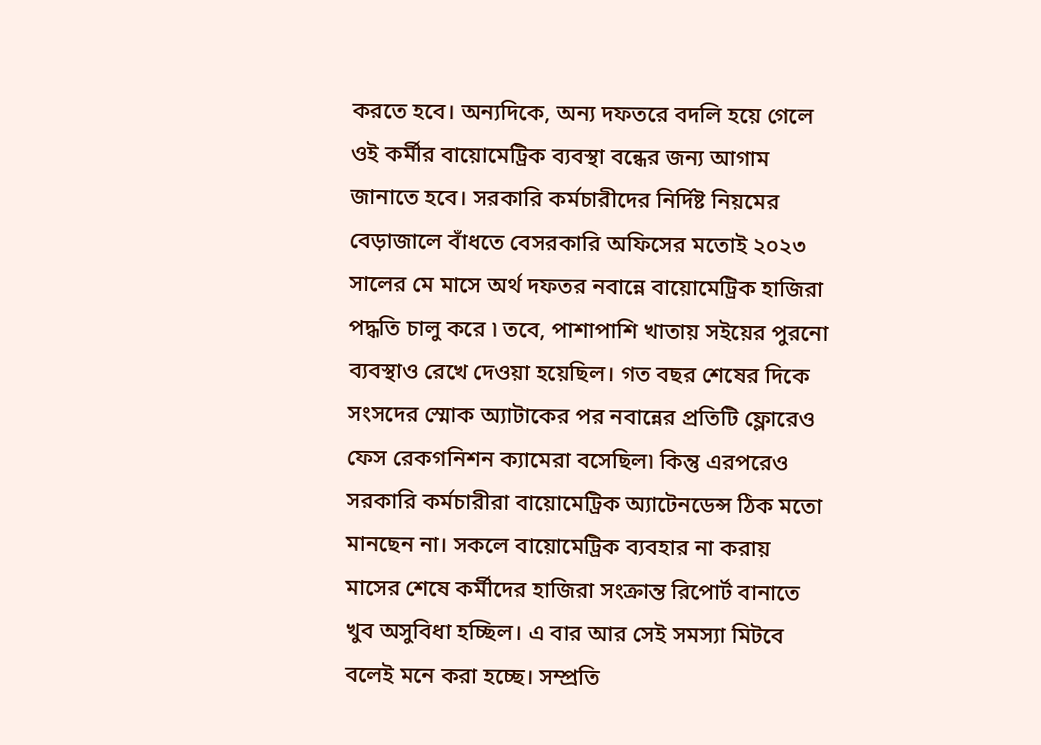করতে হবে। অন্যদিকে, অন্য দফতরে বদলি হয়ে গেলে ওই কর্মীর বায়োমেট্রিক ব্যবস্থা বন্ধের জন্য আগাম জানাতে হবে। সরকারি কর্মচারীদের নির্দিষ্ট নিয়মের বেড়াজালে বাঁধতে বেসরকারি অফিসের মতোই ২০২৩ সালের মে মাসে অর্থ দফতর নবান্নে বায়োমেট্রিক হাজিরা পদ্ধতি চালু করে ৷ তবে, পাশাপাশি খাতায় সইয়ের পুরনো ব্যবস্থাও রেখে দেওয়া হয়েছিল। গত বছর শেষের দিকে সংসদের স্মোক অ্যাটাকের পর নবান্নের প্রতিটি ফ্লোরেও ফেস রেকগনিশন ক্যামেরা বসেছিল৷ কিন্তু এরপরেও সরকারি কর্মচারীরা বায়োমেট্রিক অ্যাটেনডেন্স ঠিক মতো মানছেন না। সকলে বায়োমেট্রিক ব্যবহার না করায় মাসের শেষে কর্মীদের হাজিরা সংক্রান্ত রিপোর্ট বানাতে খুব অসুবিধা হচ্ছিল। এ বার আর সেই সমস্যা মিটবে বলেই মনে করা হচ্ছে। সম্প্রতি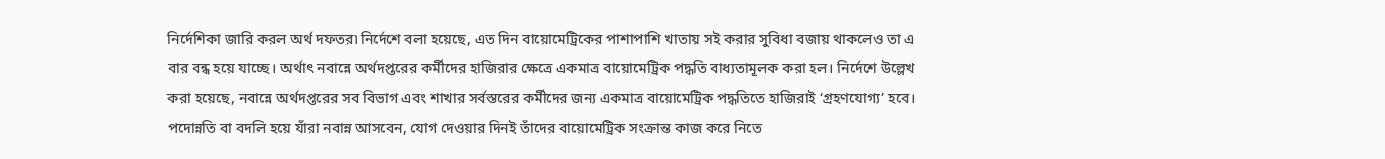নির্দেশিকা জারি করল অর্থ দফতর৷ নির্দেশে বলা হয়েছে, এত দিন বায়োমেট্রিকের পাশাপাশি খাতায় সই করার সুবিধা বজায় থাকলেও তা এ বার বন্ধ হয়ে যাচ্ছে। অর্থাৎ নবান্নে অর্থদপ্তরের কর্মীদের হাজিরার ক্ষেত্রে একমাত্র বায়োমেট্রিক পদ্ধতি বাধ্যতামূলক করা হল। নির্দেশে উল্লেখ করা হয়েছে, নবান্নে অর্থদপ্তরের সব বিভাগ এবং শাখার সর্বস্তরের কর্মীদের জন্য একমাত্র বায়োমেট্রিক পদ্ধতিতে হাজিরাই ‘গ্রহণযোগ্য’ হবে। পদোন্নতি বা বদলি হয়ে যাঁরা নবান্ন আসবেন, যোগ দেওয়ার দিনই তাঁদের বায়োমেট্রিক সংক্রান্ত কাজ করে নিতে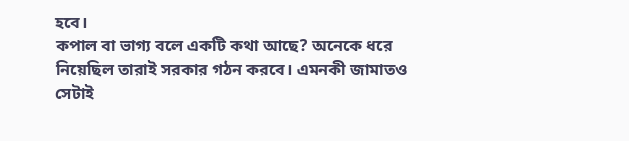হবে।
কপাল বা ভাগ্য বলে একটি কথা আছে? অনেকে ধরে নিয়েছিল তারাই সরকার গঠন করবে। এমনকী জামাতও সেটাই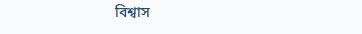বিশ্বাস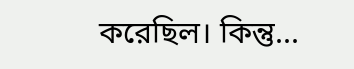করেছিল। কিন্তু...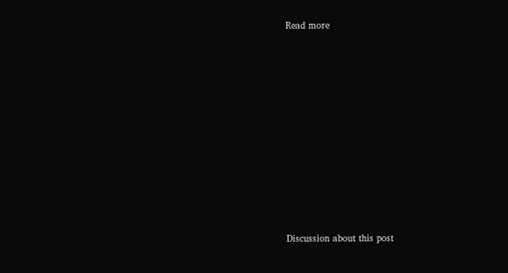Read more












Discussion about this post